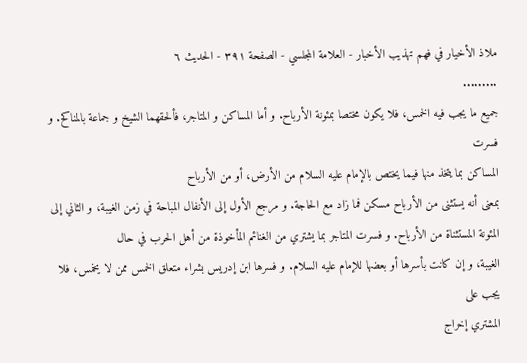ملاذ الأخيار في فهم تهذيب الأخبار - العلامة المجلسي - الصفحة ٣٩١ - الحديث ٦
.........
جميع ما يجب فيه الخمس، فلا يكون مختصا بمئونة الأرباح. و أما المساكن و المتاجر، فألحقهما الشيخ و جماعة بالمناكح. و فسرت
المساكن بما يتخذ منها فيما يختص بالإمام عليه السلام من الأرض، أو من الأرباح
بمعنى أنه يستثنى من الأرباح مسكن فما زاد مع الحاجة. و مرجع الأول إلى الأنفال المباحة في زمن الغيبة، و الثاني إلى
المئونة المستثناة من الأرباح. و فسرت المتاجر بما يشتري من الغنائم المأخوذة من أهل الحرب في حال
الغيبة، و إن كانت بأسرها أو بعضها للإمام عليه السلام. و فسرها ابن إدريس بشراء متعلق الخمس ممن لا يخمس، فلا يجب على
المشتري إخراج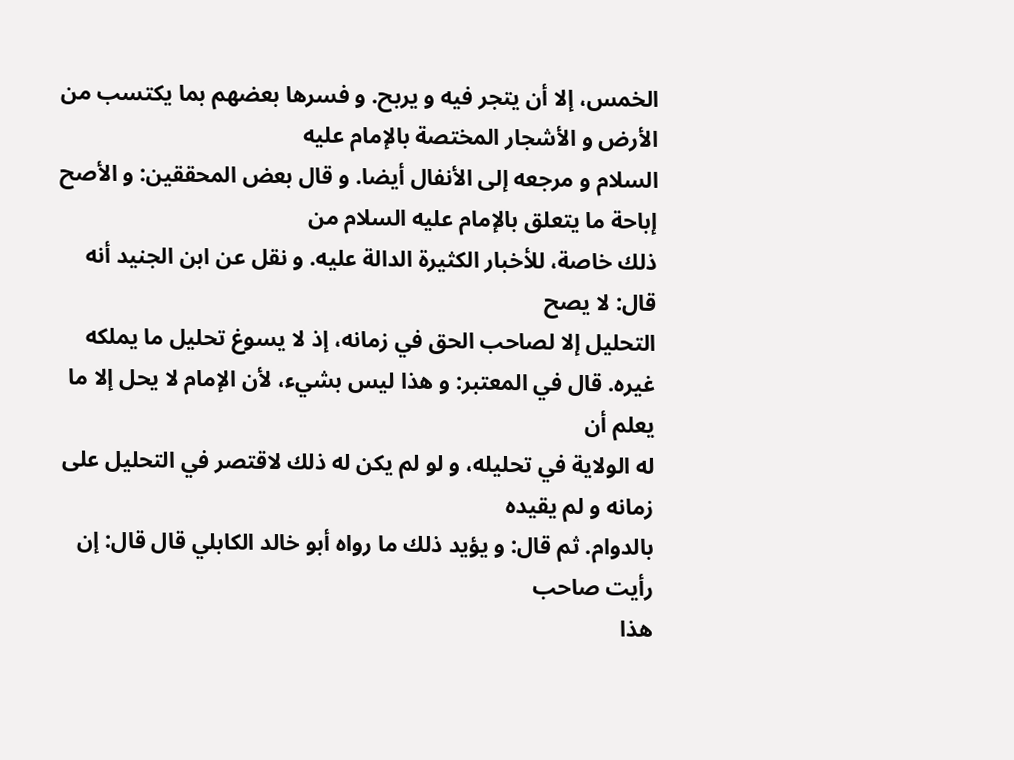الخمس، إلا أن يتجر فيه و يربح. و فسرها بعضهم بما يكتسب من الأرض و الأشجار المختصة بالإمام عليه
السلام و مرجعه إلى الأنفال أيضا. و قال بعض المحققين: و الأصح إباحة ما يتعلق بالإمام عليه السلام من
ذلك خاصة، للأخبار الكثيرة الدالة عليه. و نقل عن ابن الجنيد أنه قال: لا يصح
التحليل إلا لصاحب الحق في زمانه، إذ لا يسوغ تحليل ما يملكه غيره. قال في المعتبر: و هذا ليس بشيء، لأن الإمام لا يحل إلا ما يعلم أن
له الولاية في تحليله، و لو لم يكن له ذلك لاقتصر في التحليل على زمانه و لم يقيده
بالدوام. ثم قال: و يؤيد ذلك ما رواه أبو خالد الكابلي قال قال: إن رأيت صاحب
هذا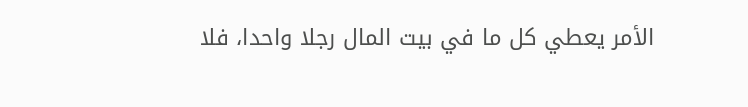الأمر يعطي كل ما في بيت المال رجلا واحدا، فلا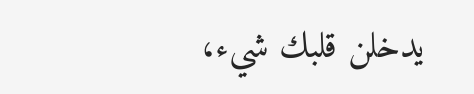يدخلن قلبك شيء،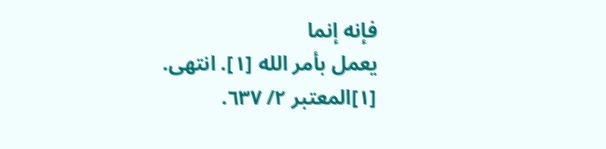فإنه إنما
يعمل بأمر الله [١]. انتهى.
[١]المعتبر ٢/ ٦٣٧.